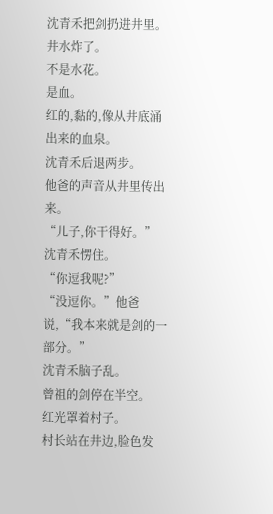沈青禾把剑扔进井里。
井水炸了。
不是水花。
是血。
红的,黏的,像从井底涌出来的血泉。
沈青禾后退两步。
他爸的声音从井里传出来。
“儿子,你干得好。”
沈青禾愣住。
“你逗我呢?”
“没逗你。”他爸说,“我本来就是剑的一部分。”
沈青禾脑子乱。
曾祖的剑停在半空。
红光罩着村子。
村长站在井边,脸色发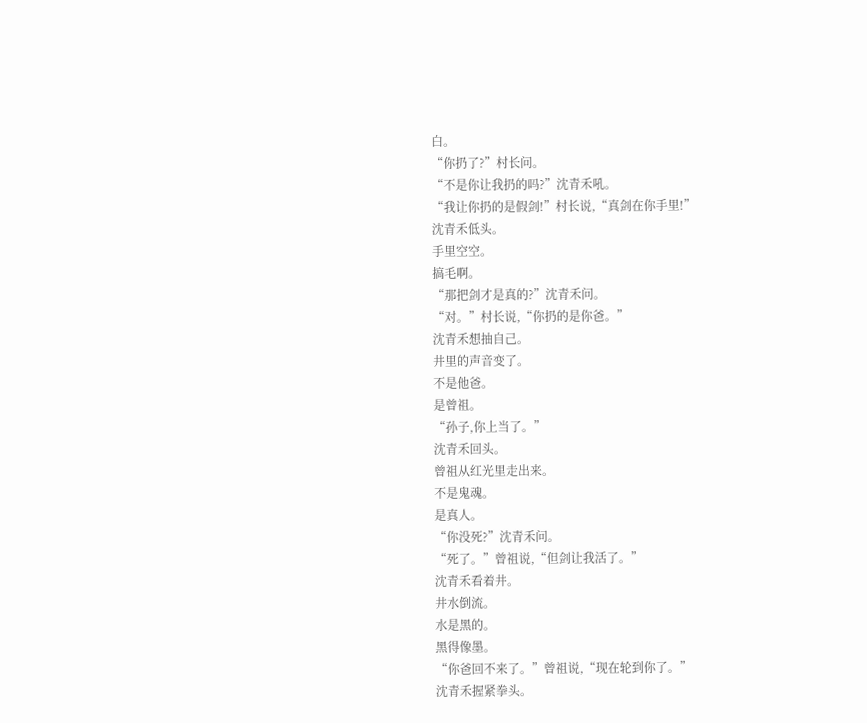白。
“你扔了?”村长问。
“不是你让我扔的吗?”沈青禾吼。
“我让你扔的是假剑!”村长说,“真剑在你手里!”
沈青禾低头。
手里空空。
搞毛啊。
“那把剑才是真的?”沈青禾问。
“对。”村长说,“你扔的是你爸。”
沈青禾想抽自己。
井里的声音变了。
不是他爸。
是曾祖。
“孙子,你上当了。”
沈青禾回头。
曾祖从红光里走出来。
不是鬼魂。
是真人。
“你没死?”沈青禾问。
“死了。”曾祖说,“但剑让我活了。”
沈青禾看着井。
井水倒流。
水是黑的。
黑得像墨。
“你爸回不来了。”曾祖说,“现在轮到你了。”
沈青禾握紧拳头。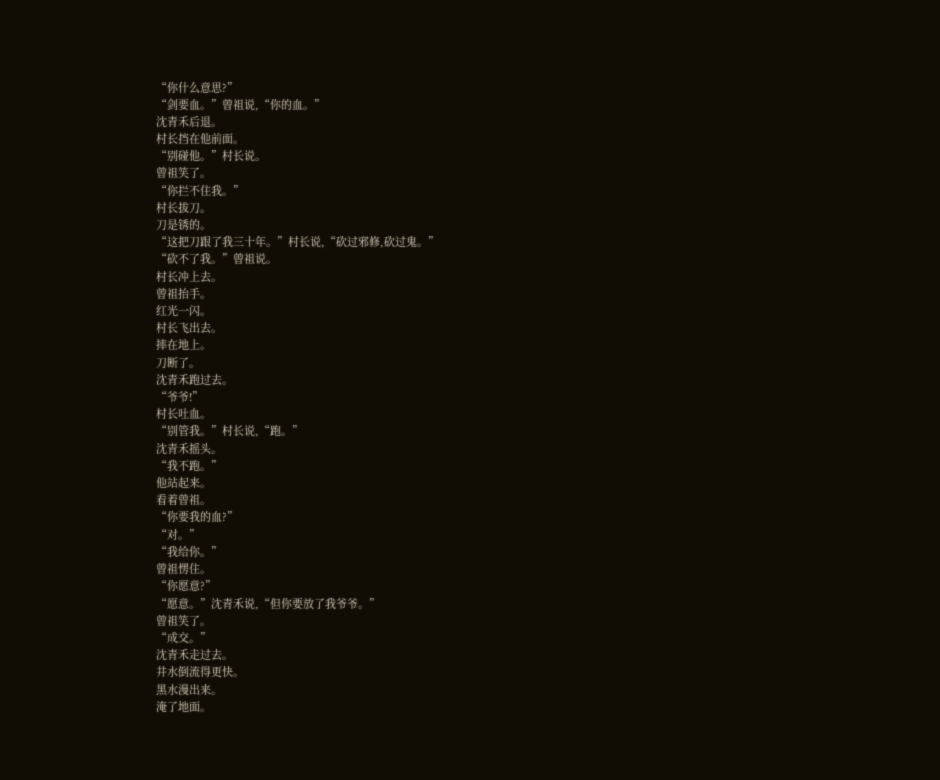“你什么意思?”
“剑要血。”曾祖说,“你的血。”
沈青禾后退。
村长挡在他前面。
“别碰他。”村长说。
曾祖笑了。
“你拦不住我。”
村长拔刀。
刀是锈的。
“这把刀跟了我三十年。”村长说,“砍过邪修,砍过鬼。”
“砍不了我。”曾祖说。
村长冲上去。
曾祖抬手。
红光一闪。
村长飞出去。
摔在地上。
刀断了。
沈青禾跑过去。
“爷爷!”
村长吐血。
“别管我。”村长说,“跑。”
沈青禾摇头。
“我不跑。”
他站起来。
看着曾祖。
“你要我的血?”
“对。”
“我给你。”
曾祖愣住。
“你愿意?”
“愿意。”沈青禾说,“但你要放了我爷爷。”
曾祖笑了。
“成交。”
沈青禾走过去。
井水倒流得更快。
黑水漫出来。
淹了地面。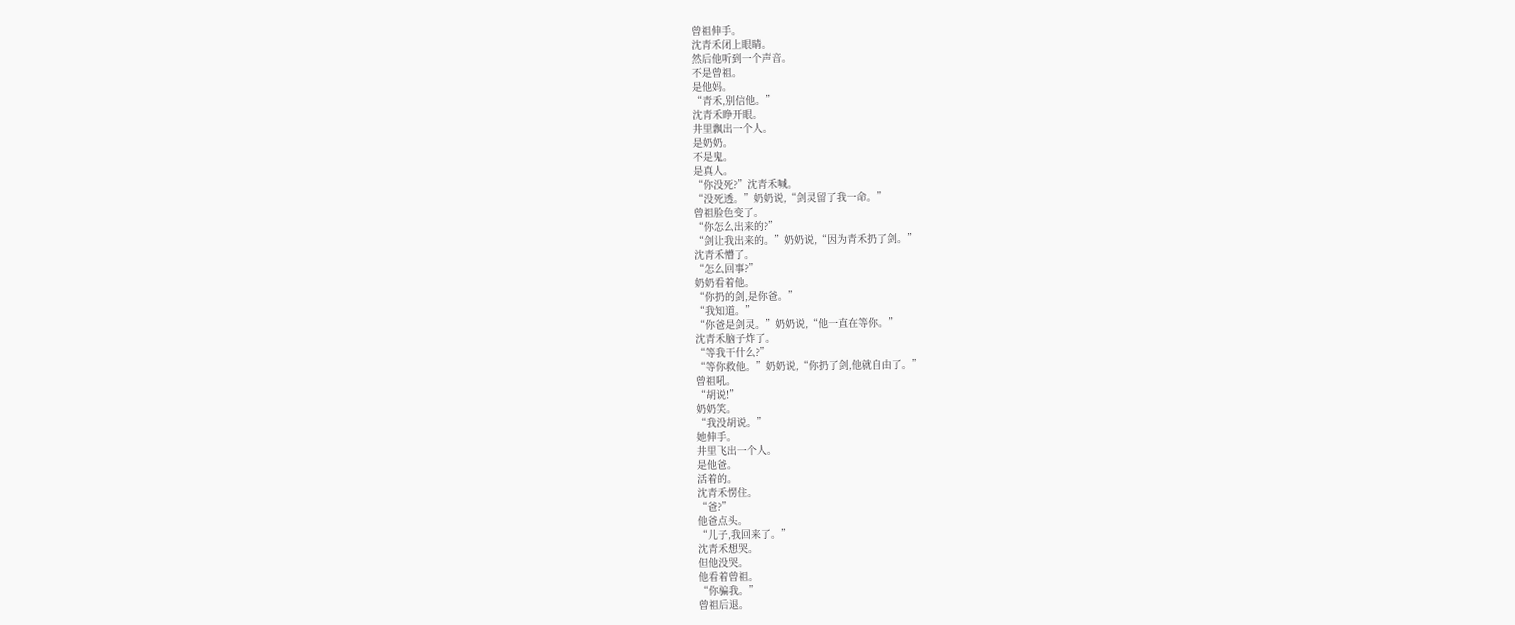曾祖伸手。
沈青禾闭上眼睛。
然后他听到一个声音。
不是曾祖。
是他妈。
“青禾,别信他。”
沈青禾睁开眼。
井里飘出一个人。
是奶奶。
不是鬼。
是真人。
“你没死?”沈青禾喊。
“没死透。”奶奶说,“剑灵留了我一命。”
曾祖脸色变了。
“你怎么出来的?”
“剑让我出来的。”奶奶说,“因为青禾扔了剑。”
沈青禾懵了。
“怎么回事?”
奶奶看着他。
“你扔的剑,是你爸。”
“我知道。”
“你爸是剑灵。”奶奶说,“他一直在等你。”
沈青禾脑子炸了。
“等我干什么?”
“等你救他。”奶奶说,“你扔了剑,他就自由了。”
曾祖吼。
“胡说!”
奶奶笑。
“我没胡说。”
她伸手。
井里飞出一个人。
是他爸。
活着的。
沈青禾愣住。
“爸?”
他爸点头。
“儿子,我回来了。”
沈青禾想哭。
但他没哭。
他看着曾祖。
“你骗我。”
曾祖后退。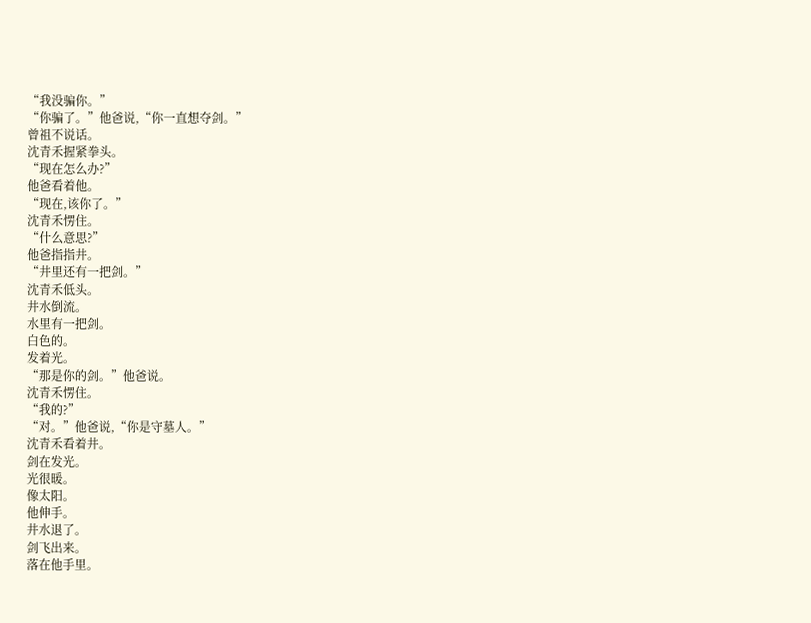“我没骗你。”
“你骗了。”他爸说,“你一直想夺剑。”
曾祖不说话。
沈青禾握紧拳头。
“现在怎么办?”
他爸看着他。
“现在,该你了。”
沈青禾愣住。
“什么意思?”
他爸指指井。
“井里还有一把剑。”
沈青禾低头。
井水倒流。
水里有一把剑。
白色的。
发着光。
“那是你的剑。”他爸说。
沈青禾愣住。
“我的?”
“对。”他爸说,“你是守墓人。”
沈青禾看着井。
剑在发光。
光很暖。
像太阳。
他伸手。
井水退了。
剑飞出来。
落在他手里。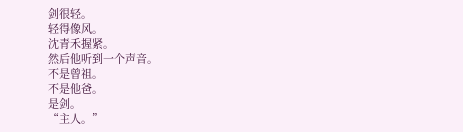剑很轻。
轻得像风。
沈青禾握紧。
然后他听到一个声音。
不是曾祖。
不是他爸。
是剑。
“主人。”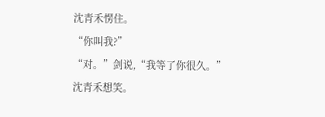沈青禾愣住。
“你叫我?”
“对。”剑说,“我等了你很久。”
沈青禾想笑。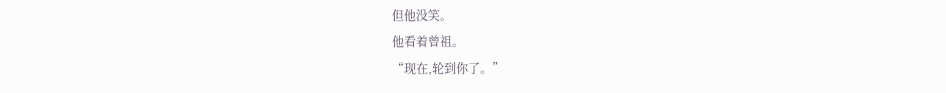但他没笑。
他看着曾祖。
“现在,轮到你了。”